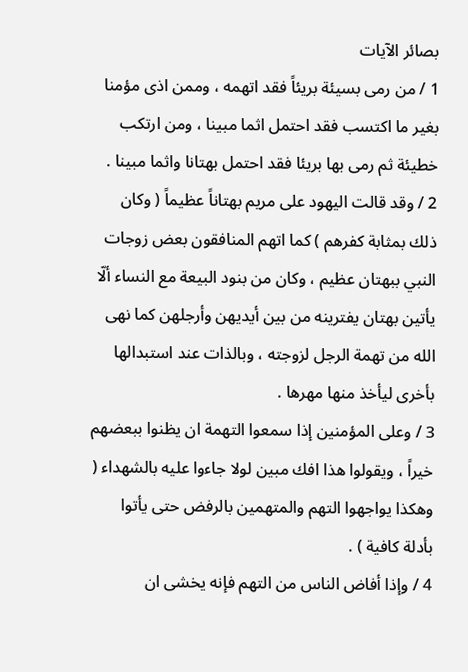بصائر الآيات
1 / من رمى بسيئة بريئاً فقد اتهمه ، وممن اذى مؤمنا بغير ما اكتسب فقد احتمل اثما مبينا ، ومن ارتكب خطيئة ثم رمى بها بريئا فقد احتمل بهتانا واثما مبينا .
2 / وقد قالت اليهود على مريم بهتاناً عظيماً ( وكان ذلك بمثابة كفرهم ) كما اتهم المنافقون بعض زوجات النبي ببهتان عظيم ، وكان من بنود البيعة مع النساء ألّا يأتين بهتان يفترينه من بين أيديهن وأرجلهن كما نهى الله من تهمة الرجل لزوجته ، وبالذات عند استبدالها بأخرى ليأخذ منها مهرها .
3 / وعلى المؤمنين إذا سمعوا التهمة ان يظنوا ببعضهم خيراً ، ويقولوا هذا افك مبين لولا جاءوا عليه بالشهداء ( وهكذا يواجهوا التهم والمتهمين بالرفض حتى يأتوا بأدلة كافية ) .
4 / وإذا أفاض الناس من التهم فإنه يخشى ان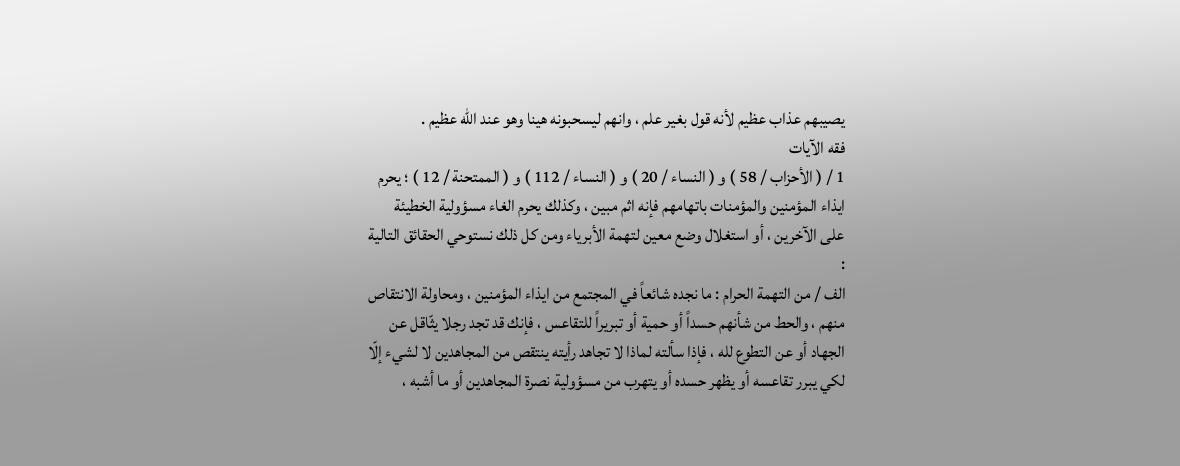يصيبهم عذاب عظيم لأنه قول بغير علم ، وانهم ليسحبونه هينا وهو عند الله عظيم .
فقه الآيات
1 / ( الأحزاب / 58 ) و ( النساء / 20 ) و ( النساء / 112 ) و ( الممتحنة / 12 ) ؛ يحرم ايذاء المؤمنين والمؤمنات باتهامهم فإنه اثم مبين ، وكذلك يحرم الغاء مسؤولية الخطيئة على الآخرين ، أو استغلال وضع معين لتهمة الأبرياء ومن كل ذلك نستوحي الحقائق التالية :
الف / من التهمة الحرام : ما نجده شائعاً في المجتمع من ايذاء المؤمنين ، ومحاولة الانتقاص منهم ، والحط من شأنهم حسداً أو حمية أو تبريراً للتقاعس ، فإنك قد تجد رجلا يثّاقل عن الجهاد أو عن التطوع لله ، فإذا سألته لماذا لا تجاهد رأيته ينتقص من المجاهدين لا لشيء إلّا لكي يبرر تقاعسه أو يظهر حسده أو يتهرب من مسؤولية نصرة المجاهدين أو ما أشبه ،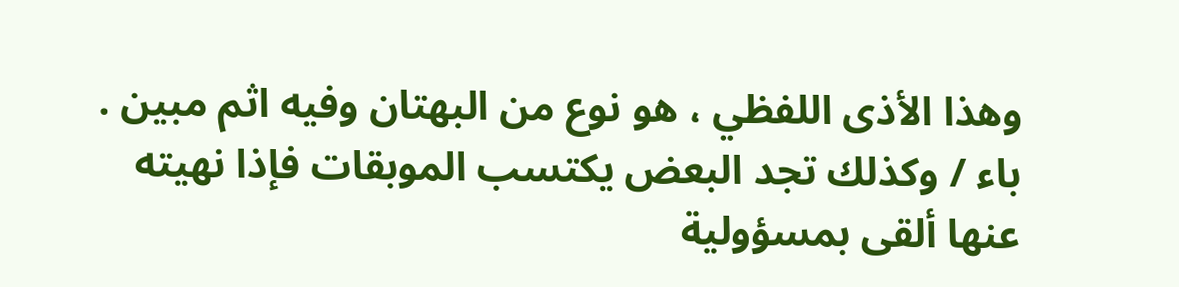وهذا الأذى اللفظي ، هو نوع من البهتان وفيه اثم مبين .
باء / وكذلك تجد البعض يكتسب الموبقات فإذا نهيته عنها ألقى بمسؤولية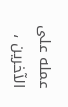عمله على الآخرين ،